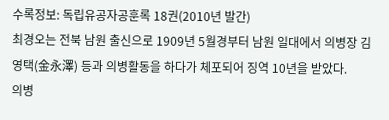수록정보: 독립유공자공훈록 18권(2010년 발간)
최경오는 전북 남원 출신으로 1909년 5월경부터 남원 일대에서 의병장 김영택(金永澤) 등과 의병활동을 하다가 체포되어 징역 10년을 받았다.
의병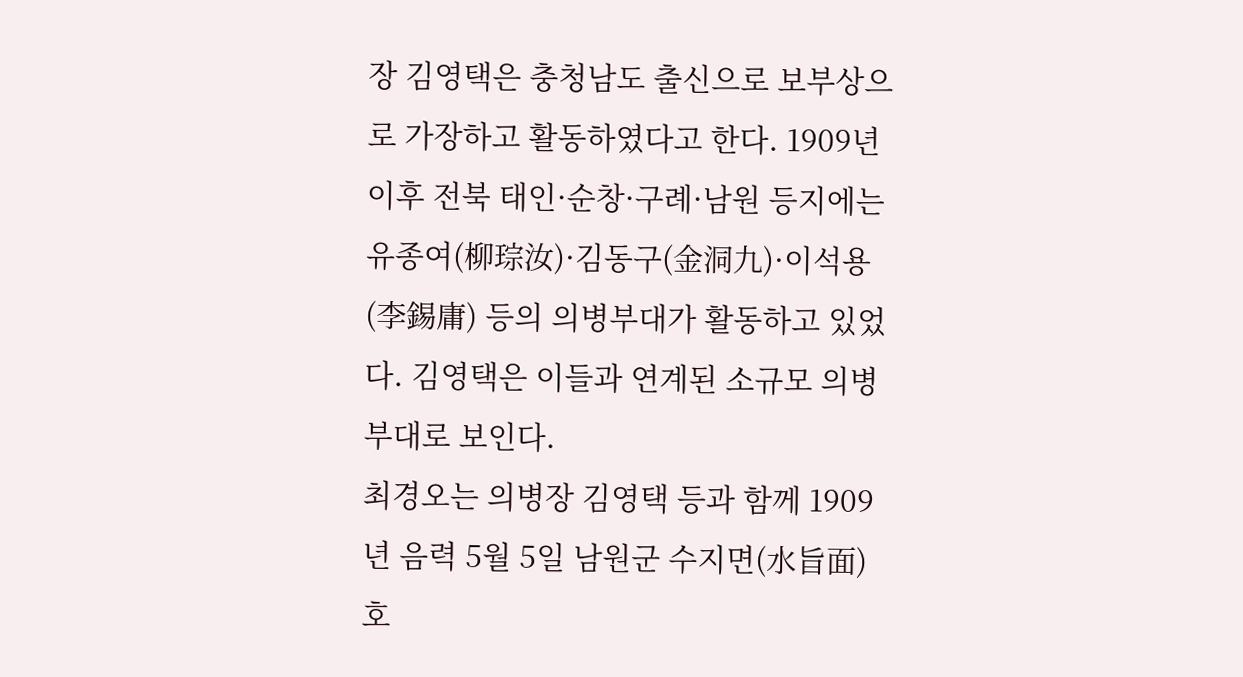장 김영택은 충청남도 출신으로 보부상으로 가장하고 활동하였다고 한다. 1909년 이후 전북 태인·순창·구례·남원 등지에는 유종여(柳琮汝)·김동구(金洞九)·이석용(李錫庸) 등의 의병부대가 활동하고 있었다. 김영택은 이들과 연계된 소규모 의병부대로 보인다.
최경오는 의병장 김영택 등과 함께 1909년 음력 5월 5일 남원군 수지면(水旨面) 호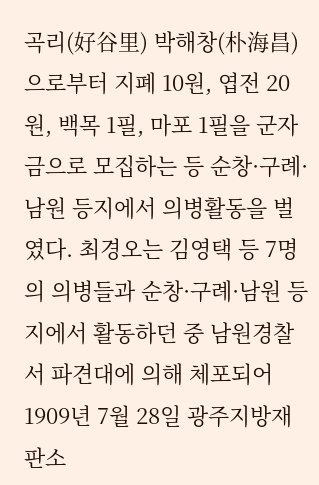곡리(好谷里) 박해창(朴海昌)으로부터 지폐 10원, 엽전 20원, 백목 1필, 마포 1필을 군자금으로 모집하는 등 순창·구례·남원 등지에서 의병활동을 벌였다. 최경오는 김영택 등 7명의 의병들과 순창·구례·남원 등지에서 활동하던 중 남원경찰서 파견대에 의해 체포되어 1909년 7월 28일 광주지방재판소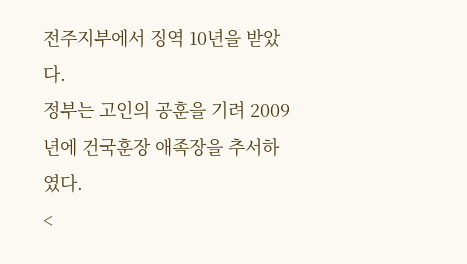전주지부에서 징역 10년을 받았다.
정부는 고인의 공훈을 기려 2009년에 건국훈장 애족장을 추서하였다.
<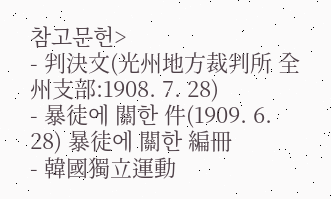참고문헌>
- 判決文(光州地方裁判所 全州支部:1908. 7. 28)
- 暴徒에 關한 件(1909. 6. 28) 暴徒에 關한 編冊
- 韓國獨立運動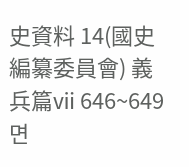史資料 14(國史編纂委員會) 義兵篇ⅶ 646~649면